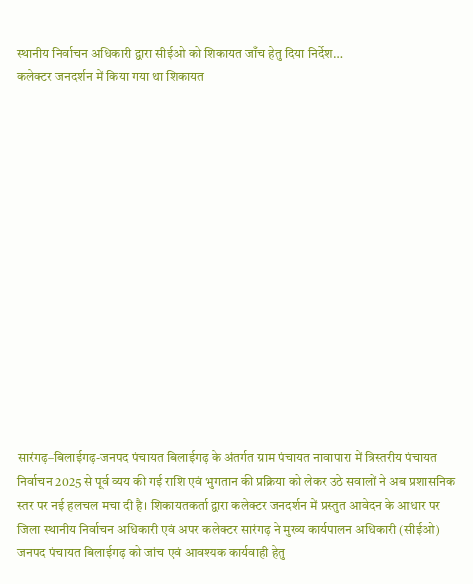स्थानीय निर्वाचन अधिकारी द्वारा सीईओ को शिकायत जाँच हेतु दिया निर्देश…
कलेक्टर जनदर्शन में किया गया था शिकायत















सारंगढ़–बिलाईगढ़-जनपद पंचायत बिलाईगढ़ के अंतर्गत ग्राम पंचायत नावापारा में त्रिस्तरीय पंचायत निर्वाचन 2025 से पूर्व व्यय की गई राशि एवं भुगतान की प्रक्रिया को लेकर उठे सवालों ने अब प्रशासनिक स्तर पर नई हलचल मचा दी है। शिकायतकर्ता द्वारा कलेक्टर जनदर्शन में प्रस्तुत आवेदन के आधार पर जिला स्थानीय निर्वाचन अधिकारी एवं अपर कलेक्टर सारंगढ़ ने मुख्य कार्यपालन अधिकारी (सीईओ) जनपद पंचायत बिलाईगढ़ को जांच एवं आवश्यक कार्यवाही हेतु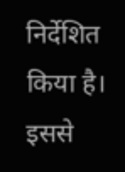निर्देशित किया है। इससे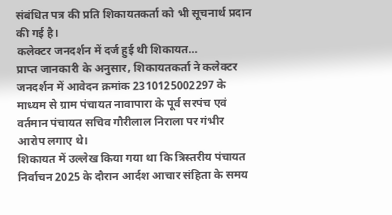संबंधित पत्र की प्रति शिकायतकर्ता को भी सूचनार्थ प्रदान की गई है।
कलेक्टर जनदर्शन में दर्ज हुई थी शिकायत…
प्राप्त जानकारी के अनुसार, शिकायतकर्ता ने कलेक्टर जनदर्शन में आवेदन क्रमांक 2310125002297 के माध्यम से ग्राम पंचायत नावापारा के पूर्व सरपंच एवं वर्तमान पंचायत सचिव गौरीलाल निराला पर गंभीर आरोप लगाए थे।
शिकायत में उल्लेख किया गया था कि त्रिस्तरीय पंचायत निर्वाचन 2025 के दौरान आर्दश आचार संहिता के समय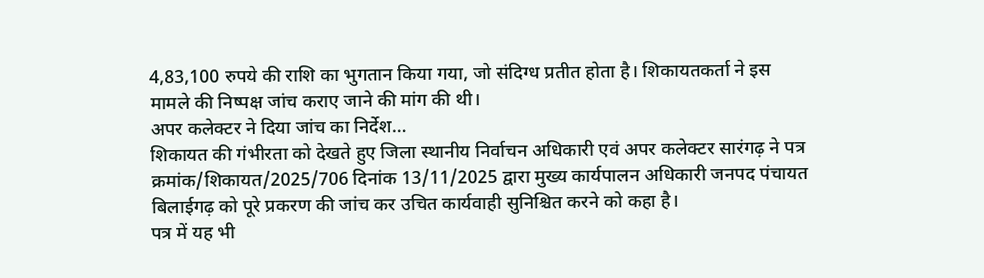4,83,100 रुपये की राशि का भुगतान किया गया, जो संदिग्ध प्रतीत होता है। शिकायतकर्ता ने इस मामले की निष्पक्ष जांच कराए जाने की मांग की थी।
अपर कलेक्टर ने दिया जांच का निर्देश…
शिकायत की गंभीरता को देखते हुए जिला स्थानीय निर्वाचन अधिकारी एवं अपर कलेक्टर सारंगढ़ ने पत्र क्रमांक/शिकायत/2025/706 दिनांक 13/11/2025 द्वारा मुख्य कार्यपालन अधिकारी जनपद पंचायत बिलाईगढ़ को पूरे प्रकरण की जांच कर उचित कार्यवाही सुनिश्चित करने को कहा है।
पत्र में यह भी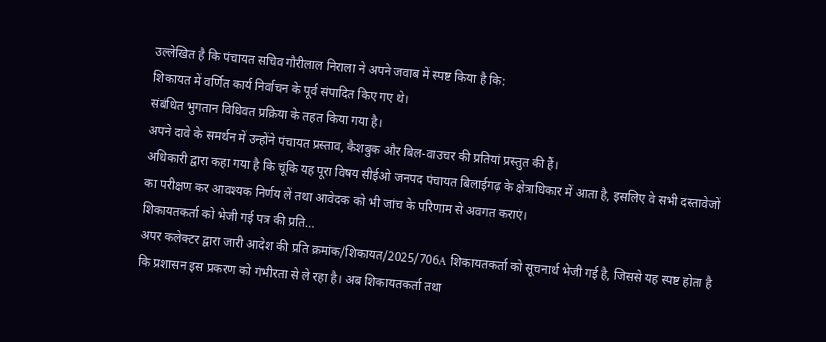उल्लेखित है कि पंचायत सचिव गौरीलाल निराला ने अपने जवाब में स्पष्ट किया है कि:
शिकायत में वर्णित कार्य निर्वाचन के पूर्व संपादित किए गए थे।
संबंधित भुगतान विधिवत प्रक्रिया के तहत किया गया है।
अपने दावे के समर्थन में उन्होंने पंचायत प्रस्ताव, कैशबुक और बिल-वाउचर की प्रतियां प्रस्तुत की हैं।
अधिकारी द्वारा कहा गया है कि चूंकि यह पूरा विषय सीईओ जनपद पंचायत बिलाईगढ़ के क्षेत्राधिकार में आता है, इसलिए वे सभी दस्तावेजों का परीक्षण कर आवश्यक निर्णय लें तथा आवेदक को भी जांच के परिणाम से अवगत कराएं।
शिकायतकर्ता को भेजी गई पत्र की प्रति…
अपर कलेक्टर द्वारा जारी आदेश की प्रति क्रमांक/शिकायत/2025/706A शिकायतकर्ता को सूचनार्थ भेजी गई है, जिससे यह स्पष्ट होता है कि प्रशासन इस प्रकरण को गंभीरता से ले रहा है। अब शिकायतकर्ता तथा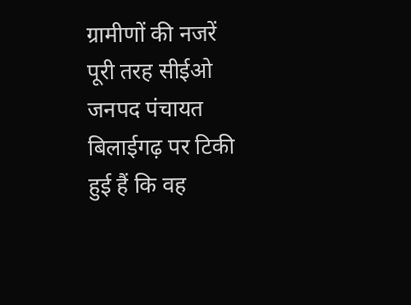ग्रामीणों की नजरें पूरी तरह सीईओ जनपद पंचायत बिलाईगढ़ पर टिकी हुई हैं कि वह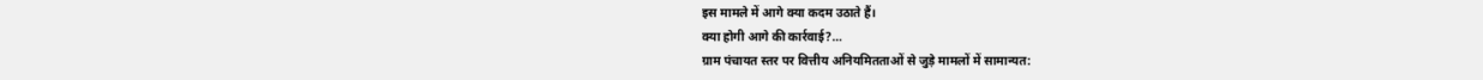इस मामले में आगे क्या कदम उठाते हैं।
क्या होगी आगे की कार्रवाई?…
ग्राम पंचायत स्तर पर वित्तीय अनियमितताओं से जुड़े मामलों में सामान्यत: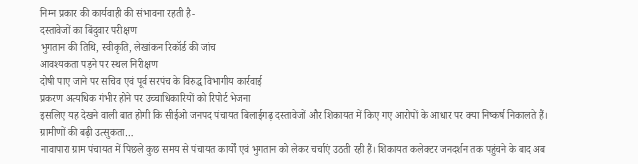निम्न प्रकार की कार्यवाही की संभावना रहती है-
दस्तावेजों का बिंदुवार परीक्षण
भुगतान की तिथि, स्वीकृति, लेखांकन रिकॉर्ड की जांच
आवश्यकता पड़ने पर स्थल निरीक्षण
दोषी पाए जाने पर सचिव एवं पूर्व सरपंच के विरुद्ध विभागीय कार्रवाई
प्रकरण अत्यधिक गंभीर होने पर उच्चाधिकारियों को रिपोर्ट भेजना
इसलिए यह देखने वाली बात होगी कि सीईओ जनपद पंचायत बिलाईगढ़ दस्तावेजों और शिकायत में किए गए आरोपों के आधार पर क्या निष्कर्ष निकालते हैं।
ग्रामीणों की बढ़ी उत्सुकता…
नावापारा ग्राम पंचायत में पिछले कुछ समय से पंचायत कार्यों एवं भुगतान को लेकर चर्चाएं उठती रही हैं। शिकायत कलेक्टर जनदर्शन तक पहुंचने के बाद अब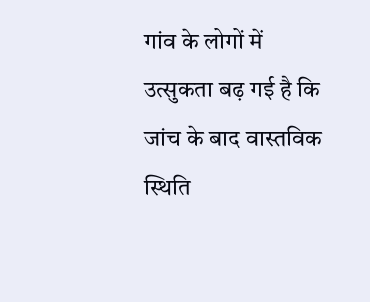गांव के लोगों में उत्सुकता बढ़ गई है कि जांच के बाद वास्तविक स्थिति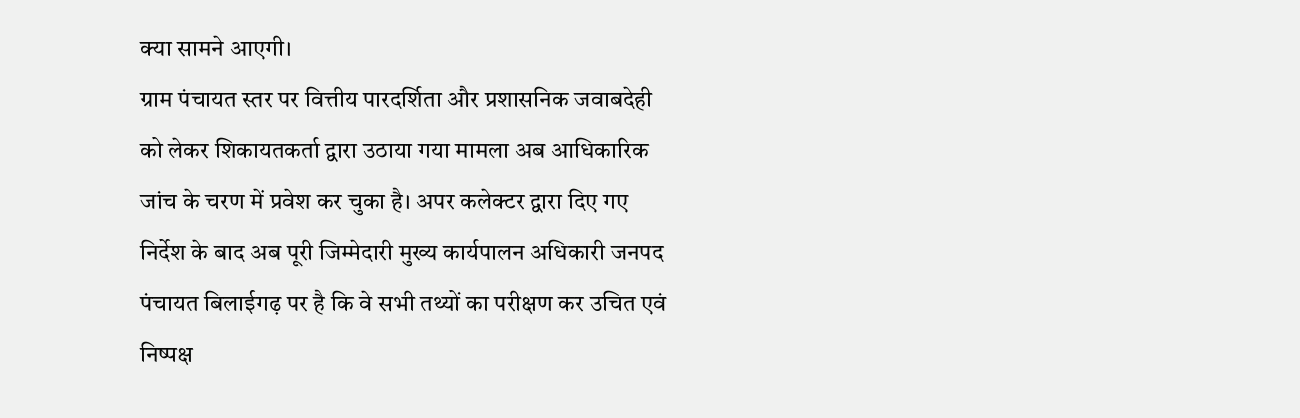क्या सामने आएगी।
ग्राम पंचायत स्तर पर वित्तीय पारदर्शिता और प्रशासनिक जवाबदेही को लेकर शिकायतकर्ता द्वारा उठाया गया मामला अब आधिकारिक जांच के चरण में प्रवेश कर चुका है। अपर कलेक्टर द्वारा दिए गए निर्देश के बाद अब पूरी जिम्मेदारी मुख्य कार्यपालन अधिकारी जनपद पंचायत बिलाईगढ़ पर है कि वे सभी तथ्यों का परीक्षण कर उचित एवं निष्पक्ष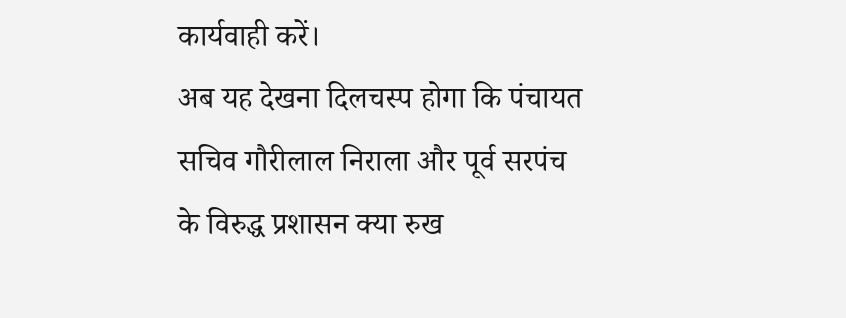कार्यवाही करें।
अब यह देखना दिलचस्प होगा कि पंचायत सचिव गौरीलाल निराला और पूर्व सरपंच के विरुद्ध प्रशासन क्या रुख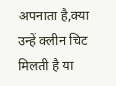अपनाता है,क्या उन्हें क्लीन चिट मिलती है या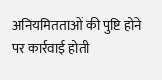अनियमितताओं की पुष्टि होने पर कार्रवाई होती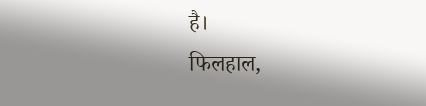है।
फिलहाल,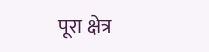पूरा क्षेत्र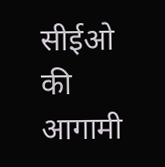सीईओ की आगामी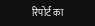रिपोर्ट का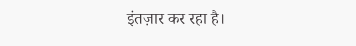इंतज़ार कर रहा है।